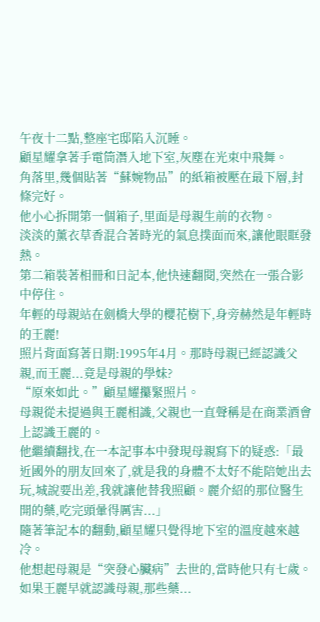午夜十二點,整座宅邸陷入沉睡。
顧星耀拿著手電筒潛入地下室,灰塵在光束中飛舞。
角落里,幾個貼著“蘇婉物品”的紙箱被壓在最下層,封條完好。
他小心拆開第一個箱子,里面是母親生前的衣物。
淡淡的薰衣草香混合著時光的氣息撲面而來,讓他眼眶發熱。
第二箱裝著相冊和日記本,他快速翻閱,突然在一張合影中停住。
年輕的母親站在劍橋大學的櫻花樹下,身旁赫然是年輕時的王麗!
照片背面寫著日期:1995年4月。那時母親已經認識父親,而王麗...竟是母親的學妹?
“原來如此。”顧星耀攥緊照片。
母親從未提過與王麗相識,父親也一直聲稱是在商業酒會上認識王麗的。
他繼續翻找,在一本記事本中發現母親寫下的疑惑:「最近國外的朋友回來了,就是我的身體不太好不能陪她出去玩,城說要出差,我就讓他替我照顧。麗介紹的那位醫生開的藥,吃完頭暈得厲害...」
隨著筆記本的翻動,顧星耀只覺得地下室的溫度越來越冷。
他想起母親是“突發心臟病”去世的,當時他只有七歲。
如果王麗早就認識母親,那些藥...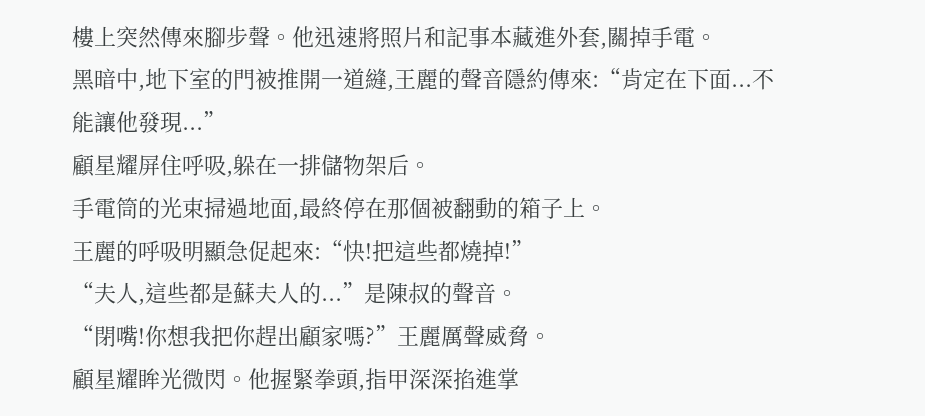樓上突然傳來腳步聲。他迅速將照片和記事本藏進外套,關掉手電。
黑暗中,地下室的門被推開一道縫,王麗的聲音隱約傳來:“肯定在下面...不能讓他發現...”
顧星耀屏住呼吸,躲在一排儲物架后。
手電筒的光束掃過地面,最終停在那個被翻動的箱子上。
王麗的呼吸明顯急促起來:“快!把這些都燒掉!”
“夫人,這些都是蘇夫人的...”是陳叔的聲音。
“閉嘴!你想我把你趕出顧家嗎?”王麗厲聲威脅。
顧星耀眸光微閃。他握緊拳頭,指甲深深掐進掌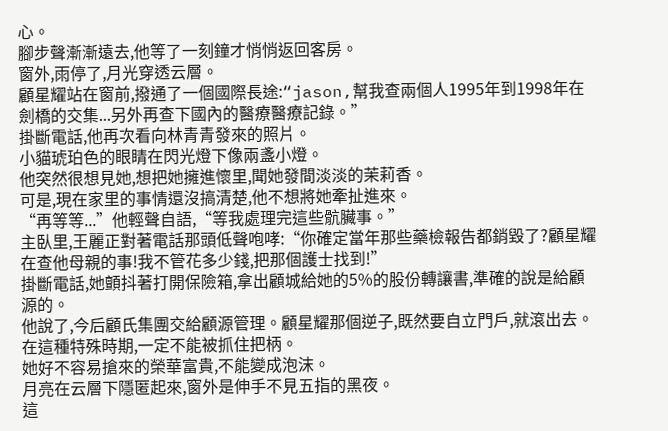心。
腳步聲漸漸遠去,他等了一刻鐘才悄悄返回客房。
窗外,雨停了,月光穿透云層。
顧星耀站在窗前,撥通了一個國際長途:“jason,幫我查兩個人1995年到1998年在劍橋的交集...另外再查下國內的醫療醫療記錄。”
掛斷電話,他再次看向林青青發來的照片。
小貓琥珀色的眼睛在閃光燈下像兩盞小燈。
他突然很想見她,想把她擁進懷里,聞她發間淡淡的茉莉香。
可是,現在家里的事情還沒搞清楚,他不想將她牽扯進來。
“再等等...”他輕聲自語,“等我處理完這些骯臟事。”
主臥里,王麗正對著電話那頭低聲咆哮:“你確定當年那些藥檢報告都銷毀了?顧星耀在查他母親的事!我不管花多少錢,把那個護士找到!”
掛斷電話,她顫抖著打開保險箱,拿出顧城給她的5%的股份轉讓書,準確的說是給顧源的。
他說了,今后顧氏集團交給顧源管理。顧星耀那個逆子,既然要自立門戶,就滾出去。
在這種特殊時期,一定不能被抓住把柄。
她好不容易搶來的榮華富貴,不能變成泡沫。
月亮在云層下隱匿起來,窗外是伸手不見五指的黑夜。
這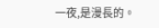一夜,是漫長的。